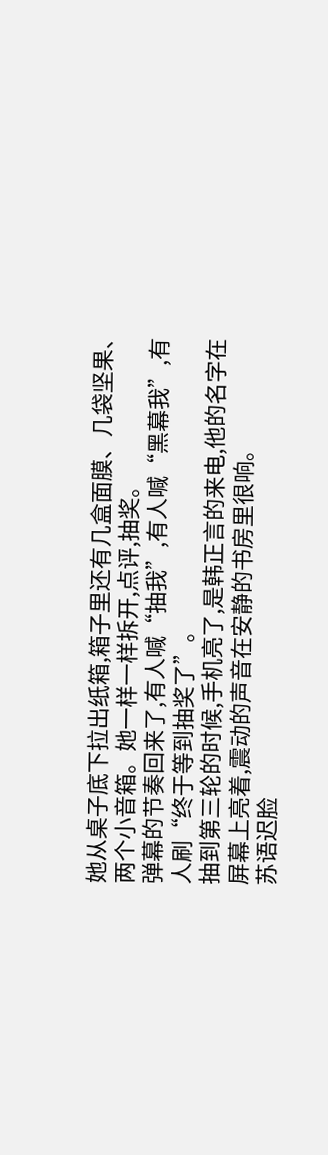她从桌子底下拉出纸箱,箱子里还有几盒面膜、几袋坚果、两个小音箱。她一样一样拆开,点评,抽奖。
弹幕的节奏回来了,有人喊“抽我”,有人喊“黑幕我”,有人刷“终于等到抽奖了”。
抽到第三轮的时候,手机亮了,是韩正言的来电,他的名字在屏幕上亮着,震动的声音在安静的书房里很响。
苏语迟脸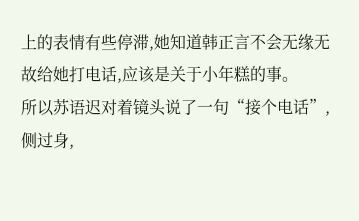上的表情有些停滞,她知道韩正言不会无缘无故给她打电话,应该是关于小年糕的事。
所以苏语迟对着镜头说了一句“接个电话”,侧过身,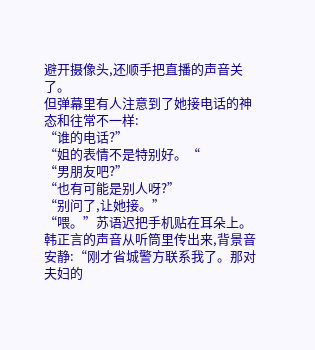避开摄像头,还顺手把直播的声音关了。
但弹幕里有人注意到了她接电话的神态和往常不一样:
“谁的电话?”
“姐的表情不是特别好。“
“男朋友吧?”
“也有可能是别人呀?”
“别问了,让她接。”
“喂。”苏语迟把手机贴在耳朵上。
韩正言的声音从听筒里传出来,背景音安静:“刚才省城警方联系我了。那对夫妇的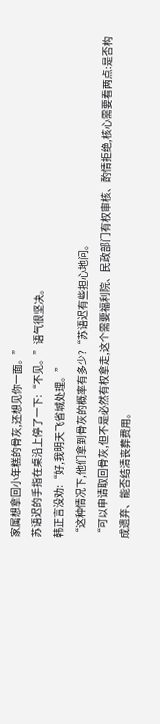家属想拿回小年糕的骨灰,还想见你一面。”
苏语迟的手指在桌沿上停了一下:“不见。”语气很坚决。
韩正言没劝:“好,我明天飞省城处理。”
“这种情况下,他们拿到骨灰的概率有多少?“苏语迟有些担心地问。
“可以申请取回骨灰,但不是必然有权拿走,这个需要福利院、民政部门有权审核、酌情拒绝,核心需要看两点:是否构成遗弃、能否结清丧葬费用。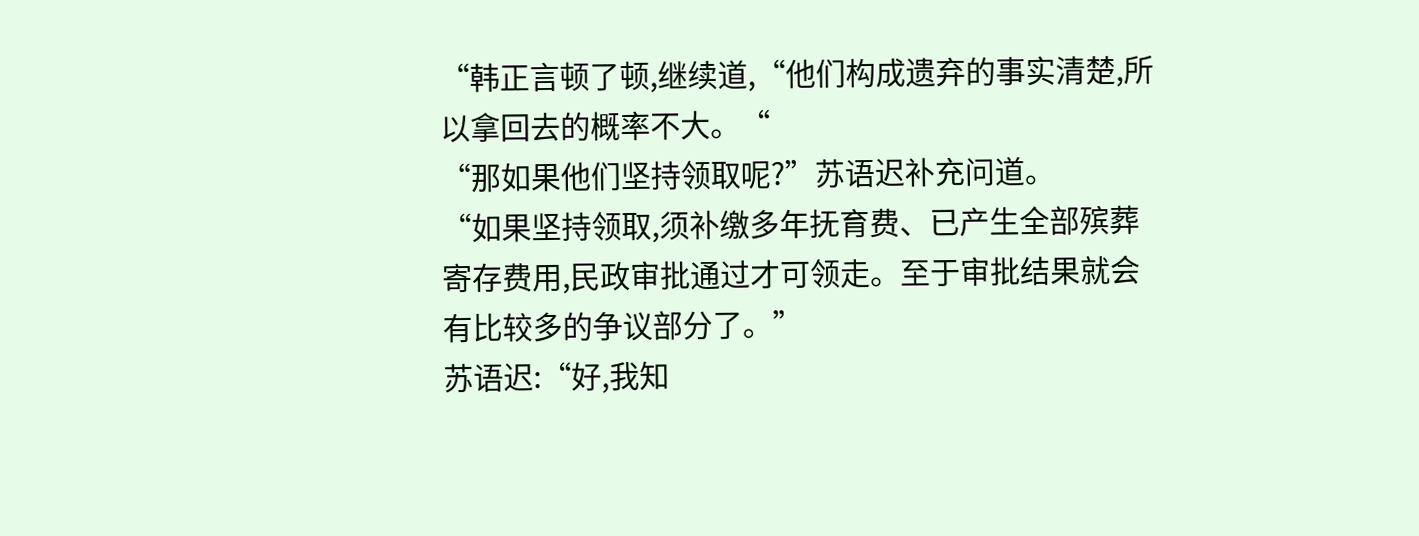“韩正言顿了顿,继续道,“他们构成遗弃的事实清楚,所以拿回去的概率不大。“
“那如果他们坚持领取呢?”苏语迟补充问道。
“如果坚持领取,须补缴多年抚育费、已产生全部殡葬寄存费用,民政审批通过才可领走。至于审批结果就会有比较多的争议部分了。”
苏语迟:“好,我知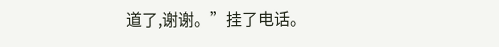道了,谢谢。”挂了电话。